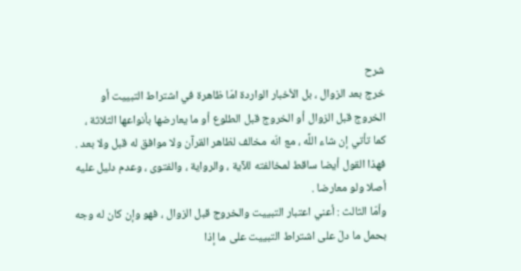شرح
خرج بعد الزوال ، بل الأخبار الواردة امّا ظاهرة في اشتراط التبييت أو الخروج قبل الزوال أو الخروج قبل الطلوع أو ما يعارضها بأنواعها الثلاثة ، كما تأتي إن شاء اللَّه ، مع انّه مخالف لظاهر القرآن ولا موافق له قبل ولا بعد .
فهذا القول أيضا ساقط لمخالفته للآية ، والرواية ، والفتوى ، وعدم دليل عليه أصلا ولو معارضا .
وأمّا الثالث : أعني اعتبار التبييت والخروج قبل الزوال ، فهو وإن كان له وجه بحمل ما دلّ على اشتراط التبييت على ما إذا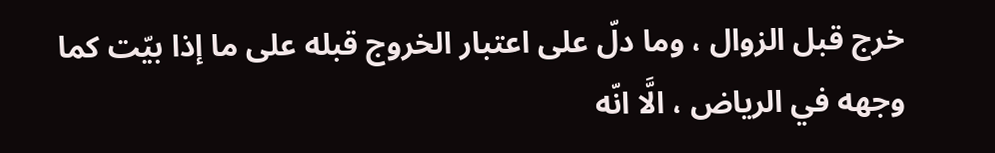خرج قبل الزوال ، وما دلّ على اعتبار الخروج قبله على ما إذا بيّت كما وجهه في الرياض ، الَّا انّه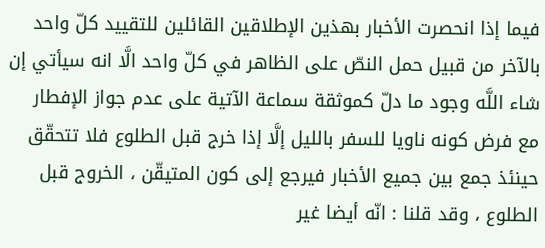فيما إذا انحصرت الأخبار بهذين الإطلاقين القائلين للتقييد كلّ واحد بالآخر من قبيل حمل النصّ على الظاهر في كلّ واحد الَّا انه سيأتي إن شاء اللَّه وجود ما دلّ كموثقة سماعة الآتية على عدم جواز الإفطار مع فرض كونه ناويا للسفر بالليل إلَّا إذا خرج قبل الطلوع فلا تتحقّق حينئذ جمع بين جميع الأخبار فيرجع إلى كون المتيقّن ، الخروج قبل الطلوع ، وقد قلنا : انّه أيضا غير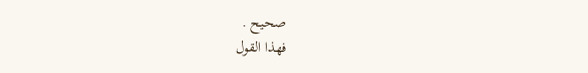صحيح .
فهذا القول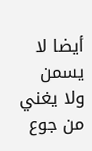أيضا لا يسمن ولا يغني من جوع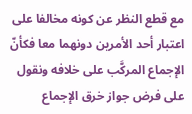مع قطع النظر عن كونه مخالفا على اعتبار أحد الأمرين دونهما معا فكأنّ الإجماع المركَّب على خلافه ونقول على فرض جواز خرق الإجماع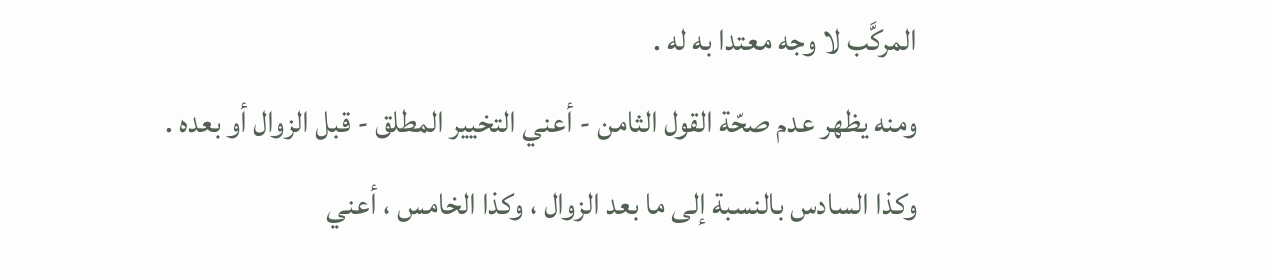المركَّب لا وجه معتدا به له .
ومنه يظهر عدم صحّة القول الثامن - أعني التخيير المطلق - قبل الزوال أو بعده .
وكذا السادس بالنسبة إلى ما بعد الزوال ، وكذا الخامس ، أعني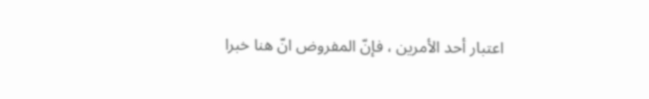اعتبار أحد الأمرين ، فإنّ المفروض انّ هنا خبرا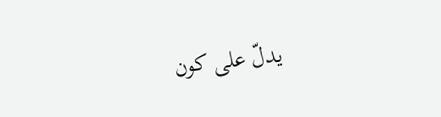يدلّ على كون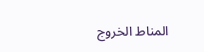المناط الخروج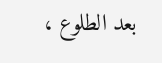بعد الطلوع ،